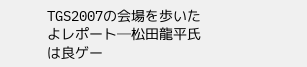TGS2007の会場を歩いたよレポート─松田龍平氏は良ゲー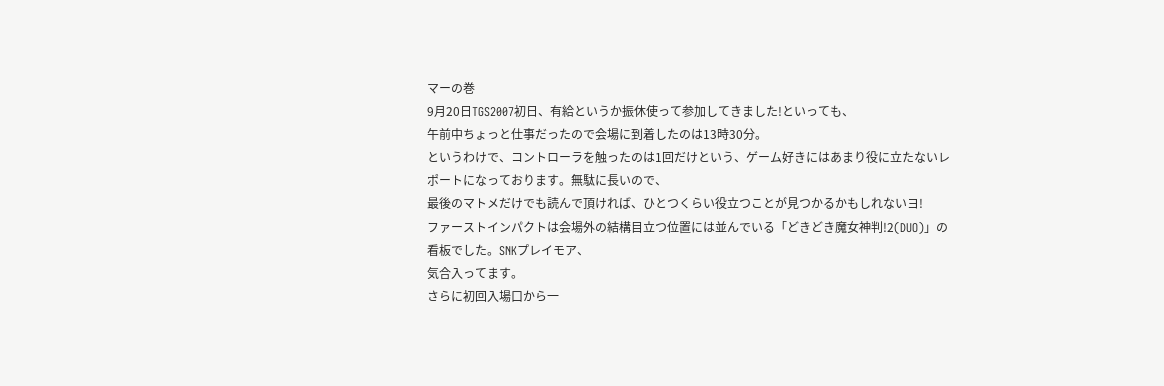マーの巻
9月20日TGS2007初日、有給というか振休使って参加してきました!といっても、
午前中ちょっと仕事だったので会場に到着したのは13時30分。
というわけで、コントローラを触ったのは1回だけという、ゲーム好きにはあまり役に立たないレポートになっております。無駄に長いので、
最後のマトメだけでも読んで頂ければ、ひとつくらい役立つことが見つかるかもしれないヨ!
ファーストインパクトは会場外の結構目立つ位置には並んでいる「どきどき魔女神判!2(DUO)」の看板でした。SNKプレイモア、
気合入ってます。
さらに初回入場口から一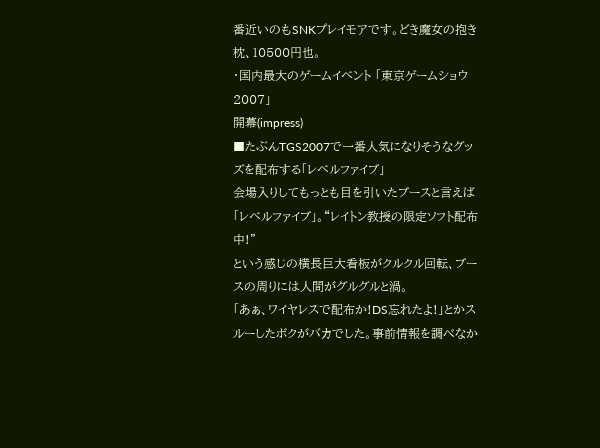番近いのもSNKプレイモアです。どき魔女の抱き枕、10500円也。
・国内最大のゲームイベント 「東京ゲームショウ 2007」
開幕(impress)
■たぶんTGS2007で一番人気になりそうなグッズを配布する「レベルファイブ」
会場入りしてもっとも目を引いたブースと言えば「レベルファイブ」。“レイトン教授の限定ソフト配布中!”
という感じの横長巨大看板がクルクル回転、ブースの周りには人間がグルグルと渦。
「あぁ、ワイヤレスで配布か!DS忘れたよ!」とかスルーしたボクがバカでした。事前情報を調べなか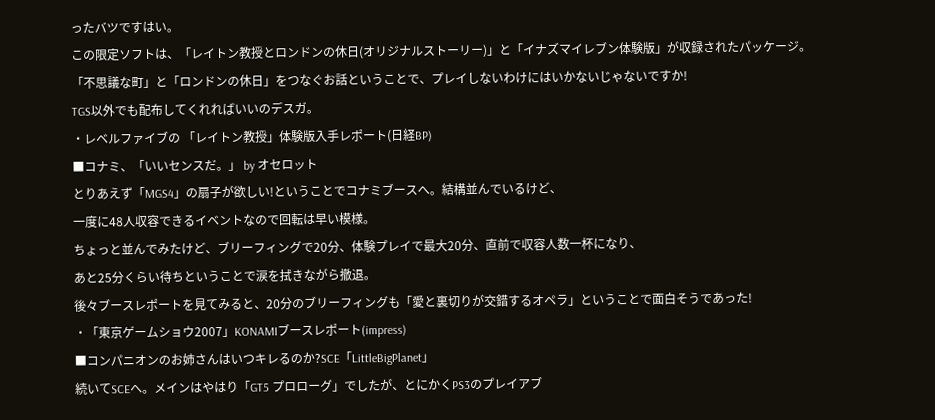ったバツですはい。
この限定ソフトは、「レイトン教授とロンドンの休日(オリジナルストーリー)」と「イナズマイレブン体験版」が収録されたパッケージ。
「不思議な町」と「ロンドンの休日」をつなぐお話ということで、プレイしないわけにはいかないじゃないですか!
TGS以外でも配布してくれればいいのデスガ。
・レベルファイブの 「レイトン教授」体験版入手レポート(日経BP)
■コナミ、「いいセンスだ。」 by オセロット
とりあえず「MGS4」の扇子が欲しい!ということでコナミブースへ。結構並んでいるけど、
一度に48人収容できるイベントなので回転は早い模様。
ちょっと並んでみたけど、ブリーフィングで20分、体験プレイで最大20分、直前で収容人数一杯になり、
あと25分くらい待ちということで涙を拭きながら撤退。
後々ブースレポートを見てみると、20分のブリーフィングも「愛と裏切りが交錯するオペラ」ということで面白そうであった!
・「東京ゲームショウ2007」KONAMIブースレポート(impress)
■コンパニオンのお姉さんはいつキレるのか?SCE「LittleBigPlanet」
続いてSCEへ。メインはやはり「GT5 プロローグ」でしたが、とにかくPS3のプレイアブ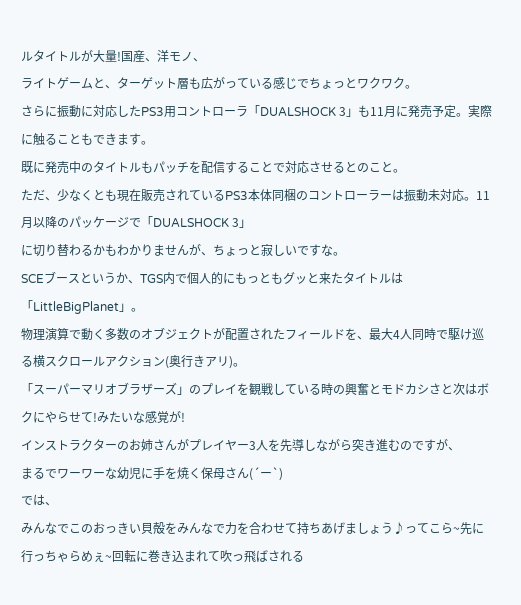ルタイトルが大量!国産、洋モノ、
ライトゲームと、ターゲット層も広がっている感じでちょっとワクワク。
さらに振動に対応したPS3用コントローラ「DUALSHOCK 3」も11月に発売予定。実際に触ることもできます。
既に発売中のタイトルもパッチを配信することで対応させるとのこと。
ただ、少なくとも現在販売されているPS3本体同梱のコントローラーは振動未対応。11月以降のパッケージで「DUALSHOCK 3」
に切り替わるかもわかりませんが、ちょっと寂しいですな。
SCEブースというか、TGS内で個人的にもっともグッと来たタイトルは「LittleBigPlanet」。
物理演算で動く多数のオブジェクトが配置されたフィールドを、最大4人同時で駆け巡る横スクロールアクション(奥行きアリ)。
「スーパーマリオブラザーズ」のプレイを観戦している時の興奮とモドカシさと次はボクにやらせて!みたいな感覚が!
インストラクターのお姉さんがプレイヤー3人を先導しながら突き進むのですが、
まるでワーワーな幼児に手を焼く保母さん(´ー`)
では、
みんなでこのおっきい貝殻をみんなで力を合わせて持ちあげましょう♪ってこら~先に行っちゃらめぇ~回転に巻き込まれて吹っ飛ばされる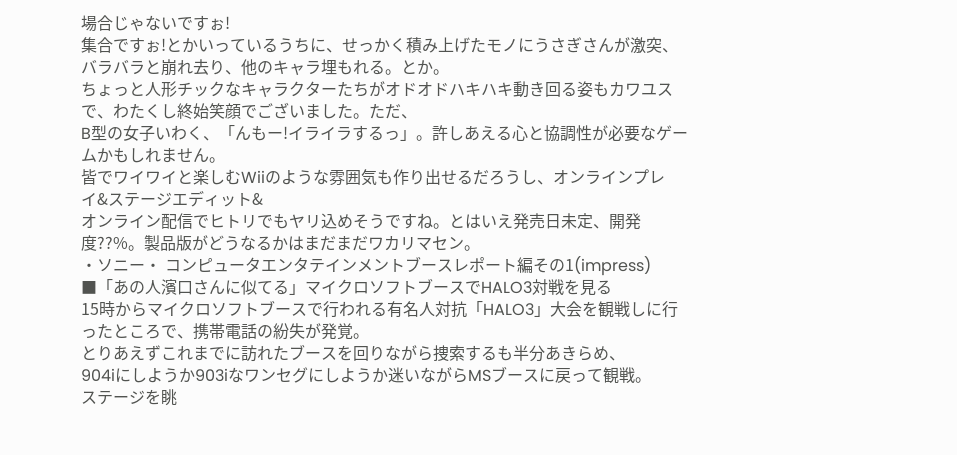場合じゃないですぉ!
集合ですぉ!とかいっているうちに、せっかく積み上げたモノにうさぎさんが激突、バラバラと崩れ去り、他のキャラ埋もれる。とか。
ちょっと人形チックなキャラクターたちがオドオドハキハキ動き回る姿もカワユスで、わたくし終始笑顔でございました。ただ、
B型の女子いわく、「んもー!イライラするっ」。許しあえる心と協調性が必要なゲームかもしれません。
皆でワイワイと楽しむWiiのような雰囲気も作り出せるだろうし、オンラインプレイ&ステージエディット&
オンライン配信でヒトリでもヤリ込めそうですね。とはいえ発売日未定、開発度??%。製品版がどうなるかはまだまだワカリマセン。
・ソニー・ コンピュータエンタテインメントブースレポート編その1(impress)
■「あの人濱口さんに似てる」マイクロソフトブースでHALO3対戦を見る
15時からマイクロソフトブースで行われる有名人対抗「HALO3」大会を観戦しに行ったところで、携帯電話の紛失が発覚。
とりあえずこれまでに訪れたブースを回りながら捜索するも半分あきらめ、
904iにしようか903iなワンセグにしようか迷いながらMSブースに戻って観戦。
ステージを眺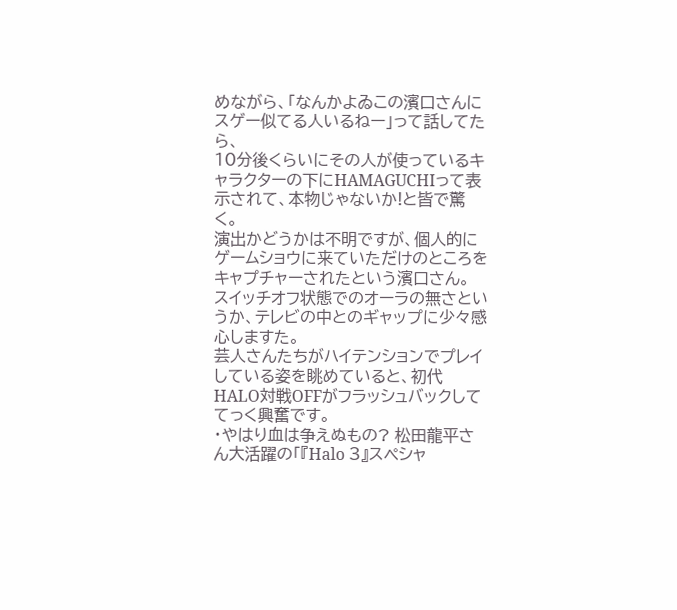めながら、「なんかよゐこの濱口さんにスゲー似てる人いるねー」って話してたら、
10分後くらいにその人が使っているキャラクターの下にHAMAGUCHIって表示されて、本物じゃないか!と皆で驚く。
演出かどうかは不明ですが、個人的にゲームショウに来ていただけのところをキャプチャーされたという濱口さん。
スイッチオフ状態でのオーラの無さというか、テレビの中とのギャップに少々感心しますた。
芸人さんたちがハイテンションでプレイしている姿を眺めていると、初代HALO対戦OFFがフラッシュバックしててっく興奮です。
・やはり血は争えぬもの? 松田龍平さん大活躍の「『Halo 3』スペシャ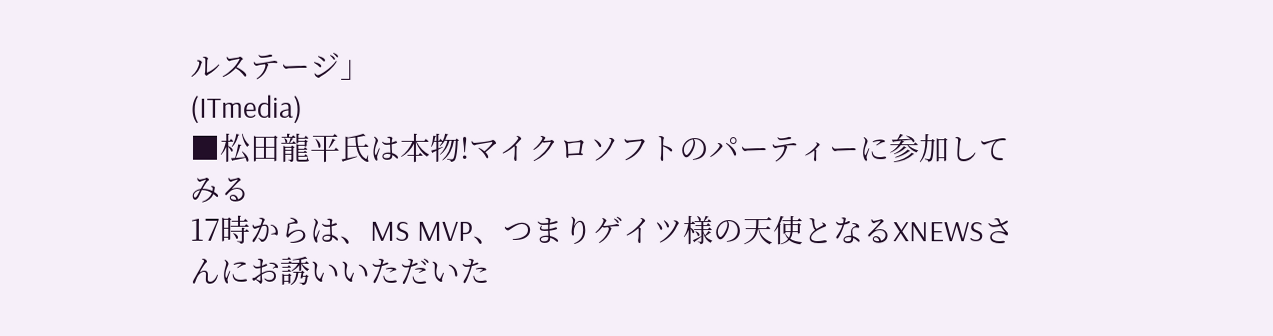ルステージ」
(ITmedia)
■松田龍平氏は本物!マイクロソフトのパーティーに参加してみる
17時からは、MS MVP、つまりゲイツ様の天使となるXNEWSさんにお誘いいただいた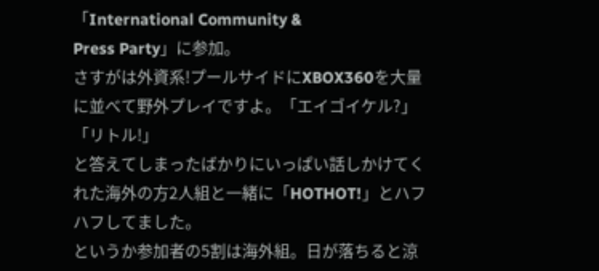「International Community &
Press Party」に参加。
さすがは外資系!プールサイドにXBOX360を大量に並べて野外プレイですよ。「エイゴイケル?」「リトル!」
と答えてしまったばかりにいっぱい話しかけてくれた海外の方2人組と一緒に「HOTHOT!」とハフハフしてました。
というか参加者の5割は海外組。日が落ちると涼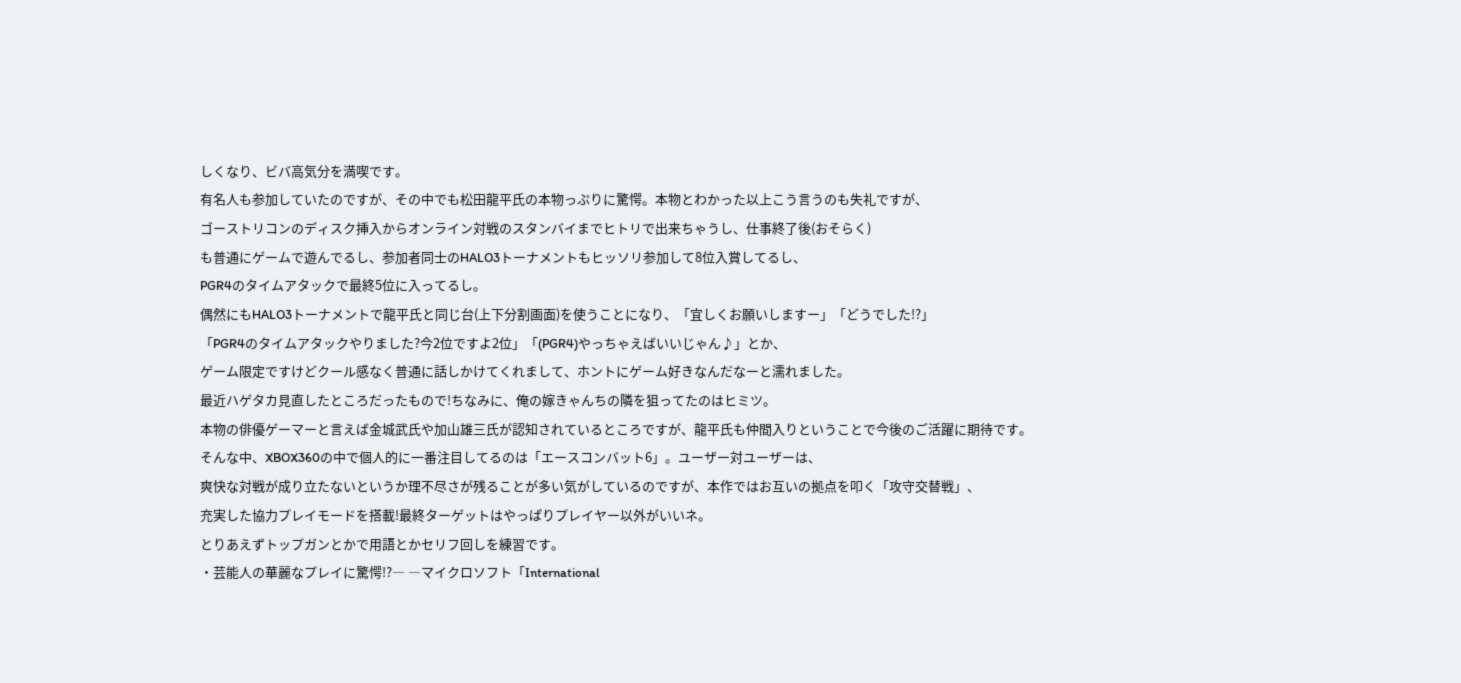しくなり、ビバ高気分を満喫です。
有名人も参加していたのですが、その中でも松田龍平氏の本物っぷりに驚愕。本物とわかった以上こう言うのも失礼ですが、
ゴーストリコンのディスク挿入からオンライン対戦のスタンバイまでヒトリで出来ちゃうし、仕事終了後(おそらく)
も普通にゲームで遊んでるし、参加者同士のHALO3トーナメントもヒッソリ参加して8位入賞してるし、
PGR4のタイムアタックで最終5位に入ってるし。
偶然にもHALO3トーナメントで龍平氏と同じ台(上下分割画面)を使うことになり、「宜しくお願いしますー」「どうでした!?」
「PGR4のタイムアタックやりました?今2位ですよ2位」「(PGR4)やっちゃえばいいじゃん♪」とか、
ゲーム限定ですけどクール感なく普通に話しかけてくれまして、ホントにゲーム好きなんだなーと濡れました。
最近ハゲタカ見直したところだったもので!ちなみに、俺の嫁きゃんちの隣を狙ってたのはヒミツ。
本物の俳優ゲーマーと言えば金城武氏や加山雄三氏が認知されているところですが、龍平氏も仲間入りということで今後のご活躍に期待です。
そんな中、XBOX360の中で個人的に一番注目してるのは「エースコンバット6」。ユーザー対ユーザーは、
爽快な対戦が成り立たないというか理不尽さが残ることが多い気がしているのですが、本作ではお互いの拠点を叩く「攻守交替戦」、
充実した協力プレイモードを搭載!最終ターゲットはやっぱりプレイヤー以外がいいネ。
とりあえずトップガンとかで用語とかセリフ回しを練習です。
・芸能人の華麗なプレイに驚愕!?― ―マイクロソフト「International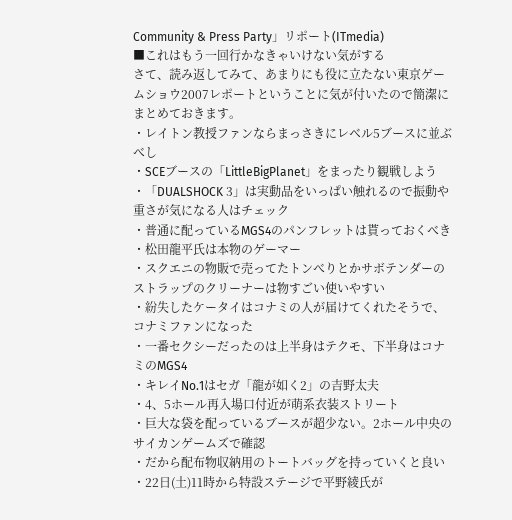Community & Press Party」リポート(ITmedia)
■これはもう一回行かなきゃいけない気がする
さて、読み返してみて、あまりにも役に立たない東京ゲームショウ2007レポートということに気が付いたので簡潔にまとめておきます。
・レイトン教授ファンならまっさきにレベル5ブースに並ぶべし
・SCEブースの「LittleBigPlanet」をまったり観戦しよう
・「DUALSHOCK 3」は実動品をいっぱい触れるので振動や重さが気になる人はチェック
・普通に配っているMGS4のパンフレットは貰っておくべき
・松田龍平氏は本物のゲーマー
・スクエニの物販で売ってたトンべりとかサボテンダーのストラップのクリーナーは物すごい使いやすい
・紛失したケータイはコナミの人が届けてくれたそうで、コナミファンになった
・一番セクシーだったのは上半身はテクモ、下半身はコナミのMGS4
・キレイNo.1はセガ「龍が如く2」の吉野太夫
・4、5ホール再入場口付近が萌系衣装ストリート
・巨大な袋を配っているブースが超少ない。2ホール中央のサイカンゲームズで確認
・だから配布物収納用のトートバッグを持っていくと良い
・22日(土)11時から特設ステージで平野綾氏が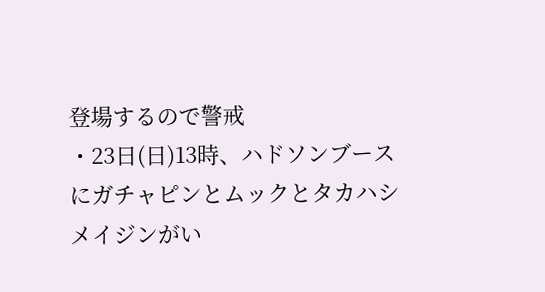登場するので警戒
・23日(日)13時、ハドソンブースにガチャピンとムックとタカハシメイジンがい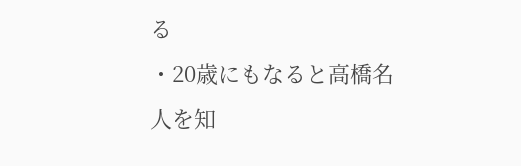る
・20歳にもなると高橋名人を知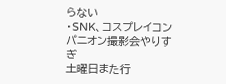らない
・SNK、コスプレイコンパニオン撮影会やりすぎ
土曜日また行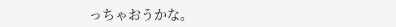っちゃおうかな。